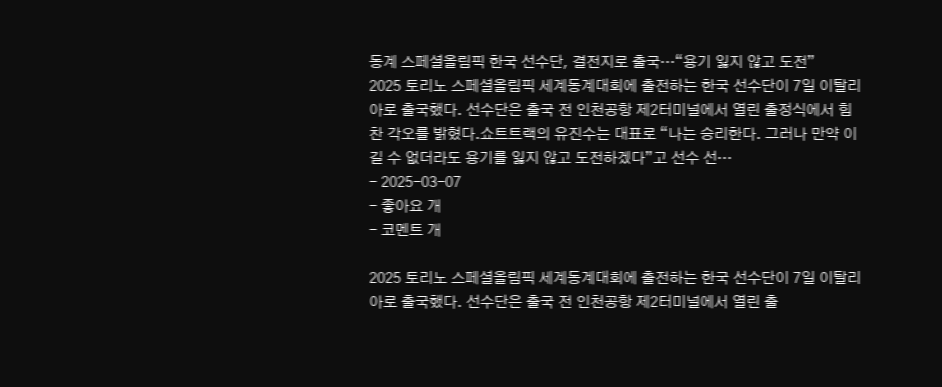동계 스페셜올림픽 한국 선수단, 결전지로 출국…“용기 잃지 않고 도전”
2025 토리노 스페셜올림픽 세계동계대회에 출전하는 한국 선수단이 7일 이탈리아로 출국했다. 선수단은 출국 전 인천공항 제2터미널에서 열린 출정식에서 힘찬 각오를 밝혔다.쇼트트랙의 유진수는 대표로 “나는 승리한다. 그러나 만약 이길 수 없더라도 용기를 잃지 않고 도전하겠다”고 선수 선…
- 2025-03-07
- 좋아요 개
- 코멘트 개

2025 토리노 스페셜올림픽 세계동계대회에 출전하는 한국 선수단이 7일 이탈리아로 출국했다. 선수단은 출국 전 인천공항 제2터미널에서 열린 출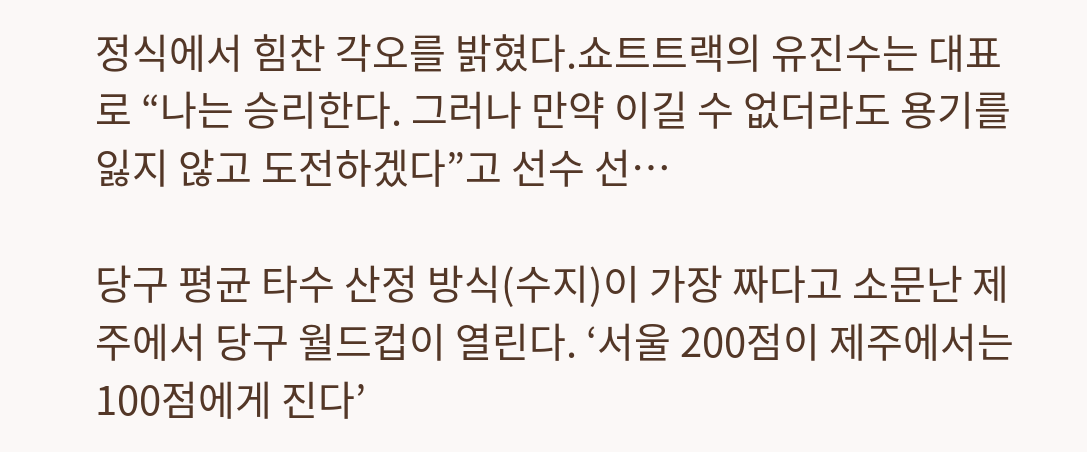정식에서 힘찬 각오를 밝혔다.쇼트트랙의 유진수는 대표로 “나는 승리한다. 그러나 만약 이길 수 없더라도 용기를 잃지 않고 도전하겠다”고 선수 선…

당구 평균 타수 산정 방식(수지)이 가장 짜다고 소문난 제주에서 당구 월드컵이 열린다. ‘서울 200점이 제주에서는 100점에게 진다’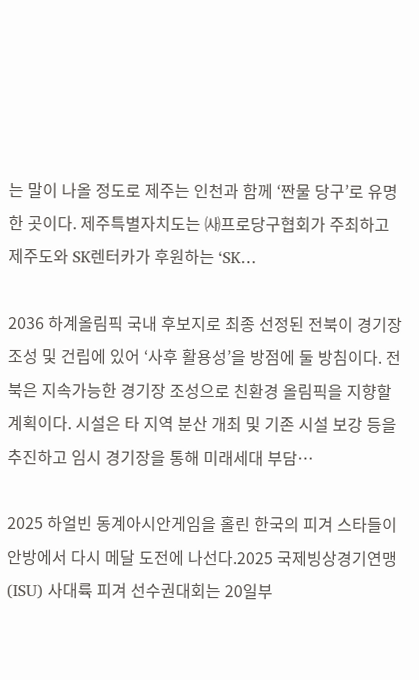는 말이 나올 정도로 제주는 인천과 함께 ‘짠물 당구’로 유명한 곳이다. 제주특별자치도는 ㈔프로당구협회가 주최하고 제주도와 SK렌터카가 후원하는 ‘SK…

2036 하계올림픽 국내 후보지로 최종 선정된 전북이 경기장 조성 및 건립에 있어 ‘사후 활용성’을 방점에 둘 방침이다. 전북은 지속가능한 경기장 조성으로 친환경 올림픽을 지향할 계획이다. 시설은 타 지역 분산 개최 및 기존 시설 보강 등을 추진하고 임시 경기장을 통해 미래세대 부담…

2025 하얼빈 동계아시안게임을 홀린 한국의 피겨 스타들이 안방에서 다시 메달 도전에 나선다.2025 국제빙상경기연맹(ISU) 사대륙 피겨 선수권대회는 20일부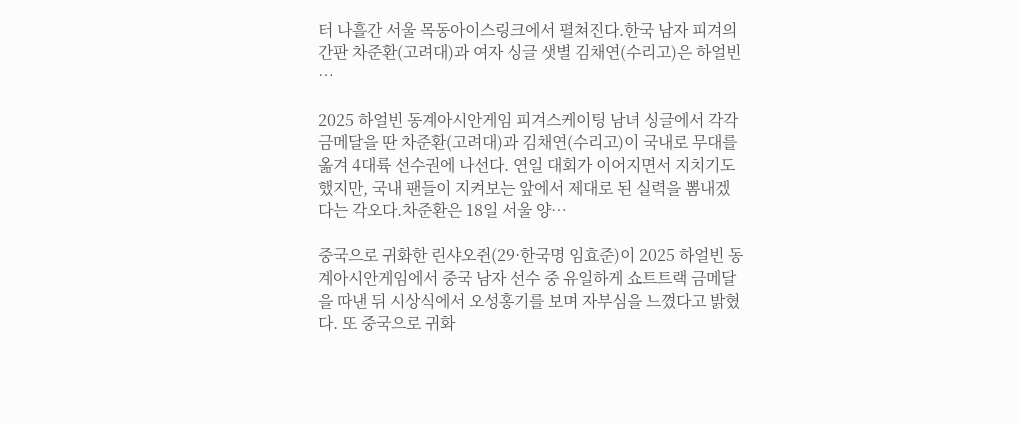터 나흘간 서울 목동아이스링크에서 펼쳐진다.한국 남자 피겨의 간판 차준환(고려대)과 여자 싱글 샛별 김채연(수리고)은 하얼빈 …

2025 하얼빈 동계아시안게임 피겨스케이팅 남녀 싱글에서 각각 금메달을 딴 차준환(고려대)과 김채연(수리고)이 국내로 무대를 옮겨 4대륙 선수권에 나선다. 연일 대회가 이어지면서 지치기도 했지만, 국내 팬들이 지켜보는 앞에서 제대로 된 실력을 뽐내겠다는 각오다.차준환은 18일 서울 양…

중국으로 귀화한 린샤오쥔(29·한국명 임효준)이 2025 하얼빈 동계아시안게임에서 중국 남자 선수 중 유일하게 쇼트트랙 금메달을 따낸 뒤 시상식에서 오성홍기를 보며 자부심을 느꼈다고 밝혔다. 또 중국으로 귀화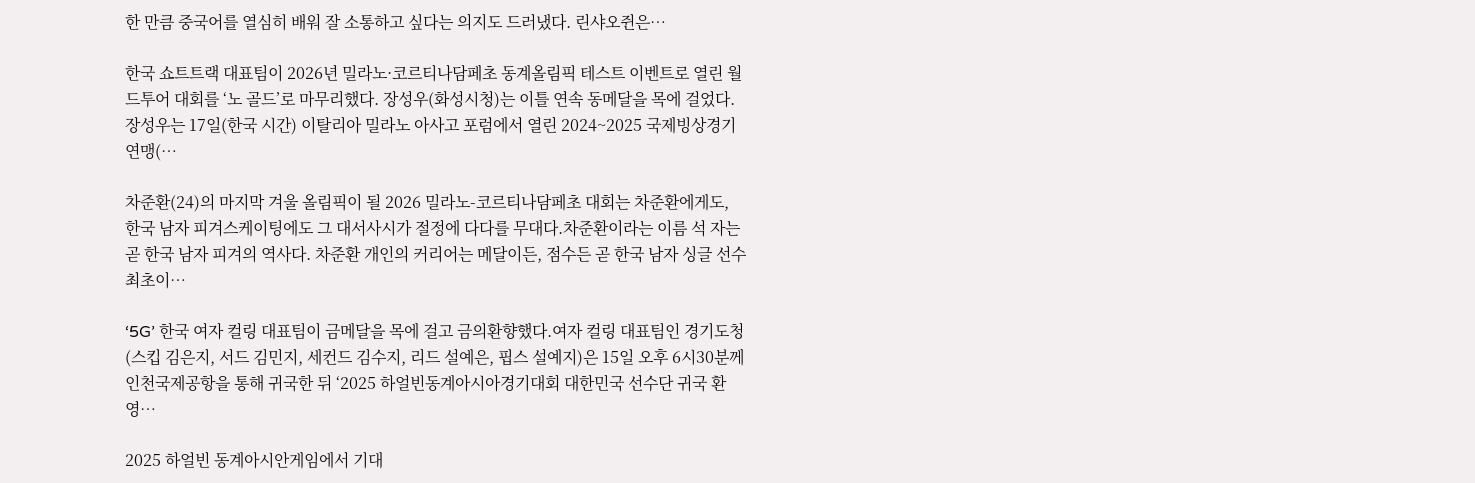한 만큼 중국어를 열심히 배워 잘 소통하고 싶다는 의지도 드러냈다. 린샤오쥔은…

한국 쇼트트랙 대표팀이 2026년 밀라노·코르티나담페초 동계올림픽 테스트 이벤트로 열린 월드투어 대회를 ‘노 골드’로 마무리했다. 장성우(화성시청)는 이틀 연속 동메달을 목에 걸었다. 장성우는 17일(한국 시간) 이탈리아 밀라노 아사고 포럼에서 열린 2024~2025 국제빙상경기연맹(…

차준환(24)의 마지막 겨울 올림픽이 될 2026 밀라노-코르티나담페초 대회는 차준환에게도, 한국 남자 피겨스케이팅에도 그 대서사시가 절정에 다다를 무대다.차준환이라는 이름 석 자는 곧 한국 남자 피겨의 역사다. 차준환 개인의 커리어는 메달이든, 점수든 곧 한국 남자 싱글 선수 최초이…

‘5G’ 한국 여자 컬링 대표팀이 금메달을 목에 걸고 금의환향했다.여자 컬링 대표팀인 경기도청(스킵 김은지, 서드 김민지, 세컨드 김수지, 리드 설예은, 핍스 설예지)은 15일 오후 6시30분께 인천국제공항을 통해 귀국한 뒤 ‘2025 하얼빈동계아시아경기대회 대한민국 선수단 귀국 환영…

2025 하얼빈 동계아시안게임에서 기대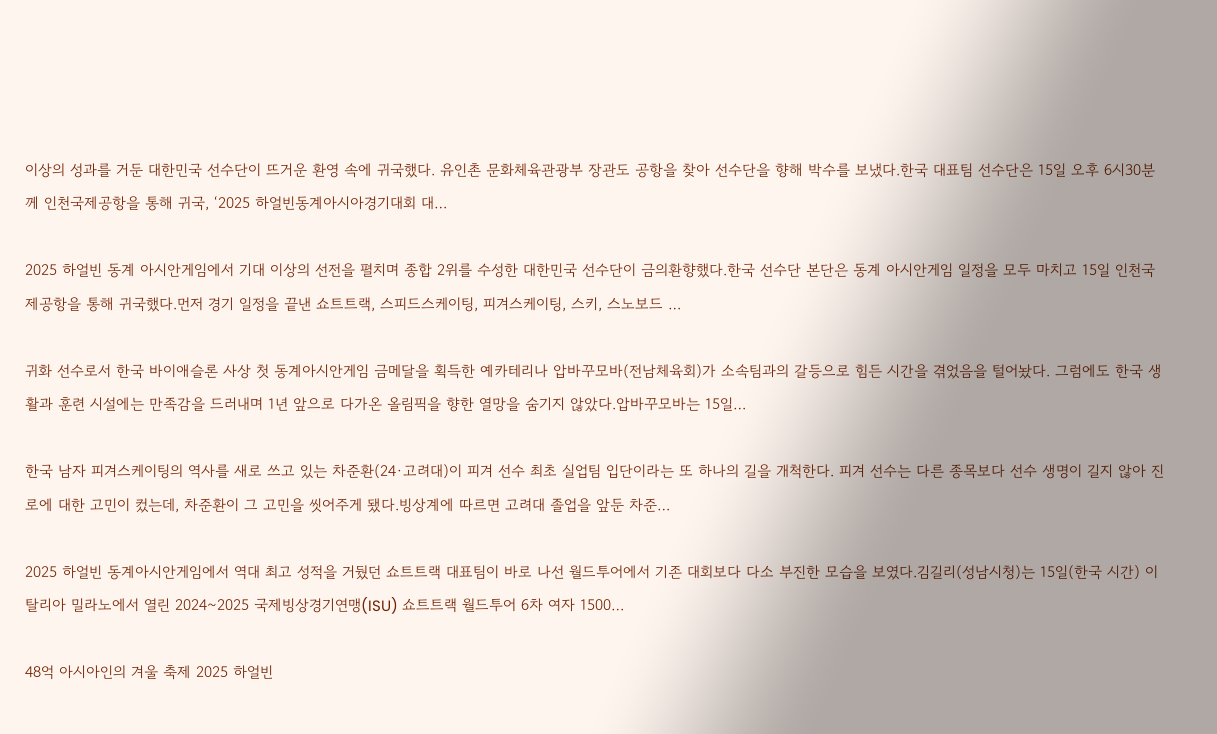이상의 성과를 거둔 대한민국 선수단이 뜨거운 환영 속에 귀국했다. 유인촌 문화체육관광부 장관도 공항을 찾아 선수단을 향해 박수를 보냈다.한국 대표팀 선수단은 15일 오후 6시30분께 인천국제공항을 통해 귀국, ‘2025 하얼빈동계아시아경기대회 대…

2025 하얼빈 동계 아시안게임에서 기대 이상의 선전을 펼치며 종합 2위를 수성한 대한민국 선수단이 금의환향했다.한국 선수단 본단은 동계 아시안게임 일정을 모두 마치고 15일 인천국제공항을 통해 귀국했다.먼저 경기 일정을 끝낸 쇼트트랙, 스피드스케이팅, 피겨스케이팅, 스키, 스노보드 …

귀화 선수로서 한국 바이애슬론 사상 첫 동계아시안게임 금메달을 획득한 예카테리나 압바꾸모바(전남체육회)가 소속팀과의 갈등으로 힘든 시간을 겪었음을 털어놨다. 그럼에도 한국 생활과 훈련 시설에는 만족감을 드러내며 1년 앞으로 다가온 올림픽을 향한 열망을 숨기지 않았다.압바꾸모바는 15일…

한국 남자 피겨스케이팅의 역사를 새로 쓰고 있는 차준환(24·고려대)이 피겨 선수 최초 실업팀 입단이라는 또 하나의 길을 개척한다. 피겨 선수는 다른 종목보다 선수 생명이 길지 않아 진로에 대한 고민이 컸는데, 차준환이 그 고민을 씻어주게 됐다.빙상계에 따르면 고려대 졸업을 앞둔 차준…

2025 하얼빈 동계아시안게임에서 역대 최고 성적을 거뒀던 쇼트트랙 대표팀이 바로 나선 월드투어에서 기존 대회보다 다소 부진한 모습을 보였다.김길리(성남시청)는 15일(한국 시간) 이탈리아 밀라노에서 열린 2024~2025 국제빙상경기연맹(ISU) 쇼트트랙 월드투어 6차 여자 1500…

48억 아시아인의 겨울 축제 2025 하얼빈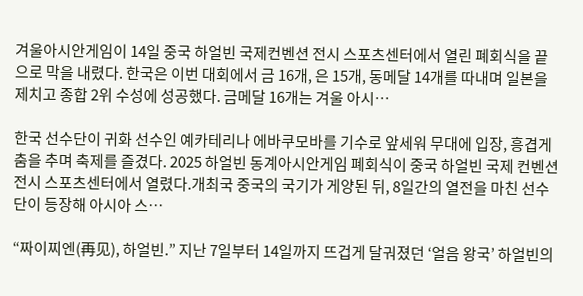겨울아시안게임이 14일 중국 하얼빈 국제컨벤션 전시 스포츠센터에서 열린 폐회식을 끝으로 막을 내렸다. 한국은 이번 대회에서 금 16개, 은 15개, 동메달 14개를 따내며 일본을 제치고 종합 2위 수성에 성공했다. 금메달 16개는 겨울 아시…

한국 선수단이 귀화 선수인 예카테리나 에바쿠모바를 기수로 앞세워 무대에 입장, 흥겹게 춤을 추며 축제를 즐겼다. 2025 하얼빈 동계아시안게임 폐회식이 중국 하얼빈 국제 컨벤션 전시 스포츠센터에서 열렸다.개최국 중국의 국기가 게양된 뒤, 8일간의 열전을 마친 선수단이 등장해 아시아 스…

“짜이찌엔(再见), 하얼빈.” 지난 7일부터 14일까지 뜨겁게 달궈졌던 ‘얼음 왕국’ 하얼빈의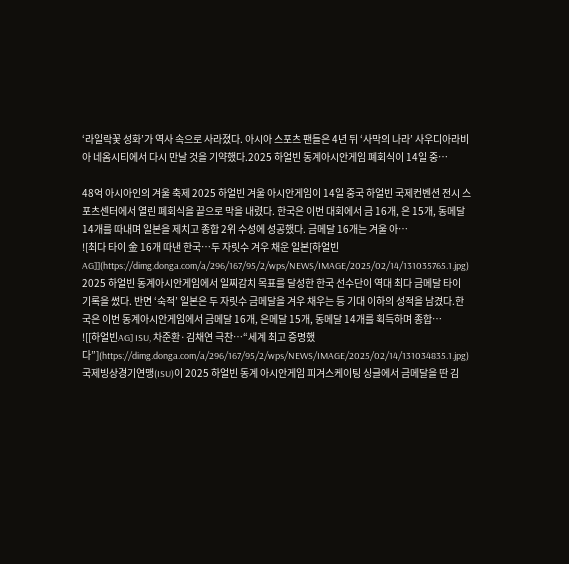‘라일락꽃 성화’가 역사 속으로 사라졌다. 아시아 스포츠 팬들은 4년 뒤 ‘사막의 나라’ 사우디아라비아 네옴시티에서 다시 만날 것을 기약했다.2025 하얼빈 동계아시안게임 폐회식이 14일 중…

48억 아시아인의 겨울 축제 2025 하얼빈 겨울 아시안게임이 14일 중국 하얼빈 국제컨벤션 전시 스포츠센터에서 열린 폐회식을 끝으로 막을 내렸다. 한국은 이번 대회에서 금 16개, 은 15개, 동메달 14개를 따내며 일본을 제치고 종합 2위 수성에 성공했다. 금메달 16개는 겨울 아…
![최다 타이 金 16개 따낸 한국…두 자릿수 겨우 채운 일본[하얼빈AG]](https://dimg.donga.com/a/296/167/95/2/wps/NEWS/IMAGE/2025/02/14/131035765.1.jpg)
2025 하얼빈 동계아시안게임에서 일찌감치 목표를 달성한 한국 선수단이 역대 최다 금메달 타이 기록을 썼다. 반면 ‘숙적’ 일본은 두 자릿수 금메달을 겨우 채우는 등 기대 이하의 성적을 남겼다.한국은 이번 동계아시안게임에서 금메달 16개, 은메달 15개, 동메달 14개를 획득하며 종합…
![[하얼빈AG] ISU, 차준환·김채연 극찬…“세계 최고 증명했다”](https://dimg.donga.com/a/296/167/95/2/wps/NEWS/IMAGE/2025/02/14/131034835.1.jpg)
국제빙상경기연맹(ISU)이 2025 하얼빈 동계 아시안게임 피겨스케이팅 싱글에서 금메달을 딴 김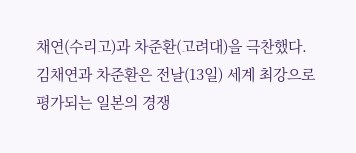채연(수리고)과 차준환(고려대)을 극찬했다.김채연과 차준환은 전날(13일) 세계 최강으로 평가되는 일본의 경쟁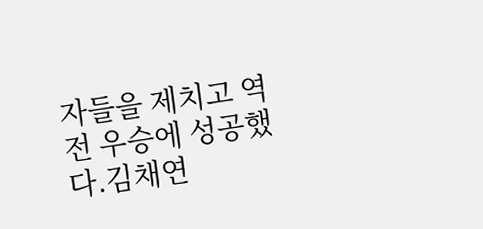자들을 제치고 역전 우승에 성공했다.김채연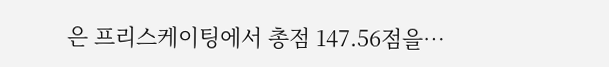은 프리스케이팅에서 총점 147.56점을…